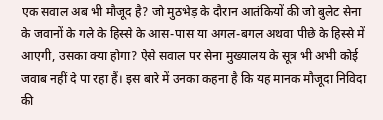एक सवाल अब भी मौजूद है? जो मुठभेड़ के दौरान आतंकियों की जो बुलेट सेना के जवानों के गले के हिस्से के आस-पास या अगल-बगल अथवा पीछे के हिस्से में आएगी, उसका क्या होगा? ऐसे सवाल पर सेना मुख्यालय के सूत्र भी अभी कोई जवाब नहीं दे पा रहा हैं। इस बारे में उनका कहना है कि यह मानक मौजूदा निविदा की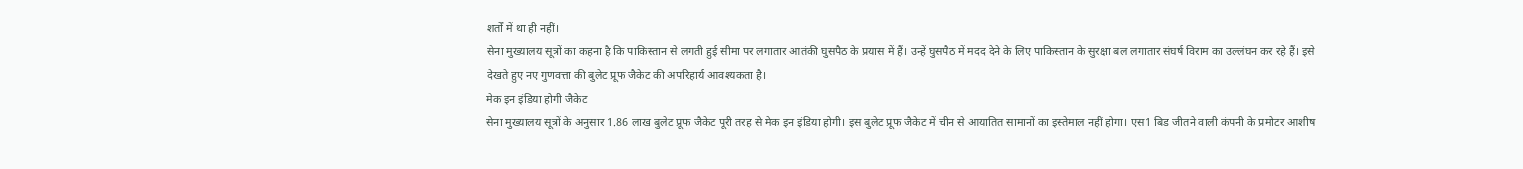शर्तों में था ही नहीं।
सेना मुख्यालय सूत्रों का कहना है कि पाकिस्तान से लगती हुई सीमा पर लगातार आतंकी घुसपैठ के प्रयास में हैं। उन्हें घुसपैठ में मदद देने के लिए पाकिस्तान के सुरक्षा बल लगातार संघर्ष विराम का उल्लंघन कर रहे हैं। इसे देखते हुए नए गुणवत्ता की बुलेट प्रूफ जैकेट की अपरिहार्य आवश्यकता है।
मेक इन इंडिया होगी जैकेट
सेना मुख्यालय सूत्रों के अनुसार 1.86 लाख बुलेट प्रूफ जैकेट पूरी तरह से मेक इन इंडिया होगी। इस बुलेट प्रूफ जैकेट में चीन से आयातित सामानों का इस्तेमाल नहीं होगा। एस1 बिड जीतने वाली कंपनी के प्रमोटर आशीष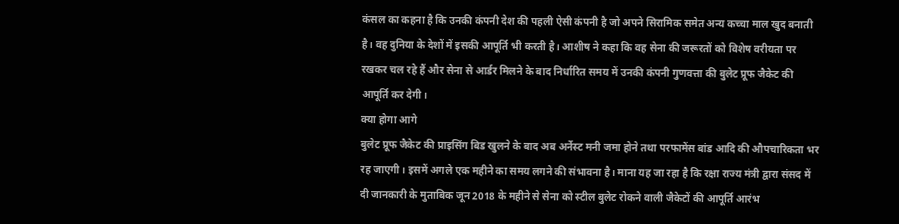कंसल का कहना है कि उनकी कंपनी देश की पहली ऐसी कंपनी है जो अपने सिरामिक समेत अन्य कच्चा माल खुद बनाती है। वह दुनिया के देशों में इसकी आपूर्ति भी करती है। आशीष ने कहा कि वह सेना की जरूरतों को विशेष वरीयता पर रखकर चल रहे हैं और सेना से आर्डर मिलने के बाद निर्धारित समय में उनकी कंपनी गुणवत्ता की बुलेट प्रूफ जैकेट की आपूर्ति कर देगी।
क्या होगा आगे
बुलेट प्रूफ जैकेट की प्राइसिंग बिड खुलने के बाद अब अर्नेस्ट मनी जमा होने तथा परफामेंस बांड आदि की औपचारिकता भर रह जाएगी। इसमें अगले एक महीने का समय लगने की संभावना है। माना यह जा रहा है कि रक्षा राज्य मंत्री द्वारा संसद में दी जानकारी के मुताबिक जून 2018 के महीने से सेना को स्टील बुलेट रोकने वाली जैकेटों की आपूर्ति आरंभ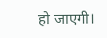हो जाएगी।